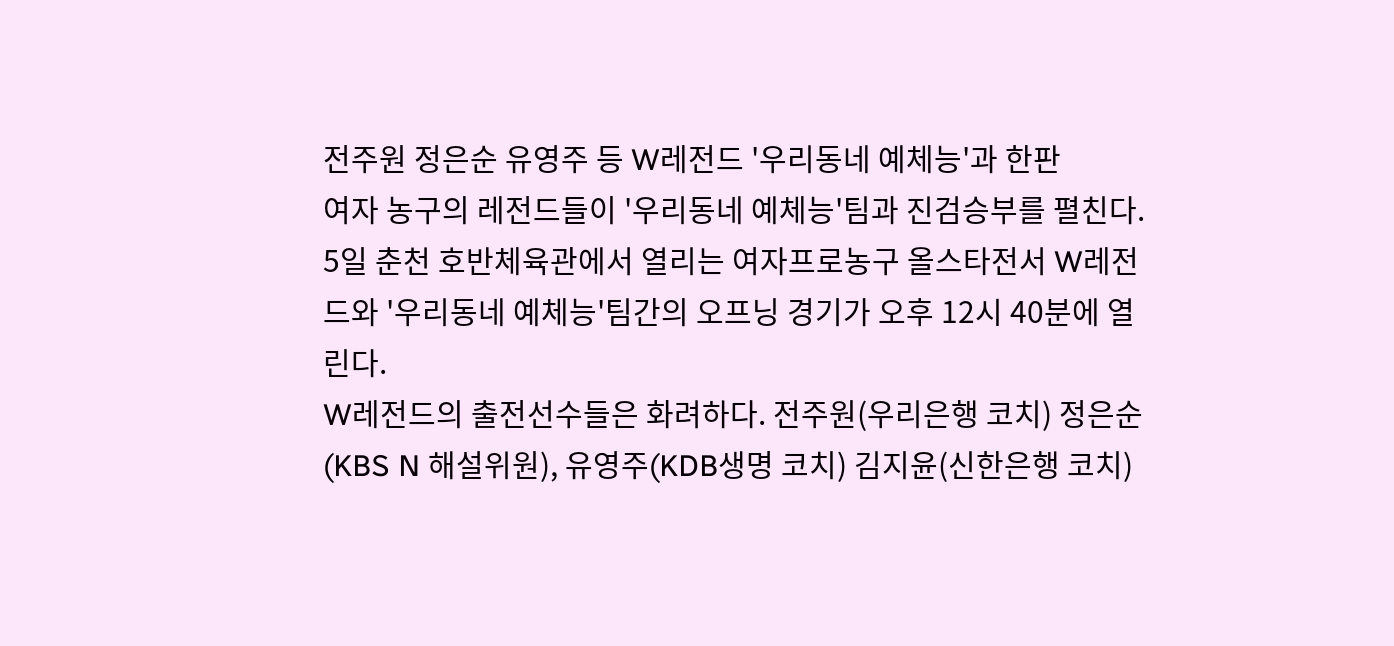전주원 정은순 유영주 등 W레전드 '우리동네 예체능'과 한판
여자 농구의 레전드들이 '우리동네 예체능'팀과 진검승부를 펼친다.
5일 춘천 호반체육관에서 열리는 여자프로농구 올스타전서 W레전드와 '우리동네 예체능'팀간의 오프닝 경기가 오후 12시 40분에 열린다.
W레전드의 출전선수들은 화려하다. 전주원(우리은행 코치) 정은순(KBS N 해설위원), 유영주(KDB생명 코치) 김지윤(신한은행 코치)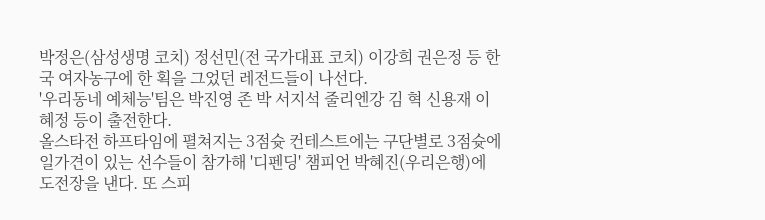박정은(삼성생명 코치) 정선민(전 국가대표 코치) 이강희 권은정 등 한국 여자농구에 한 획을 그었던 레전드들이 나선다.
'우리동네 예체능'팀은 박진영 존 박 서지석 줄리엔강 김 혁 신용재 이혜정 등이 출전한다.
올스타전 하프타임에 펼쳐지는 3점슛 컨테스트에는 구단별로 3점슛에 일가견이 있는 선수들이 참가해 '디펜딩' 챔피언 박혜진(우리은행)에 도전장을 낸다. 또 스피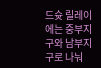드슛 릴레이에는 중부지구와 남부지구로 나눠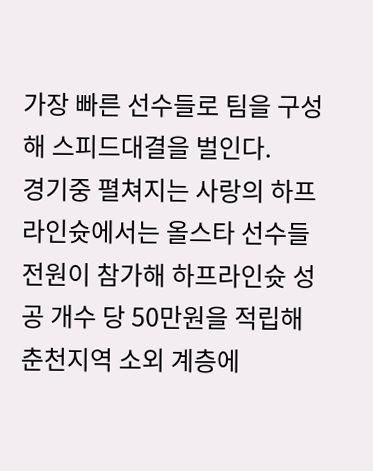가장 빠른 선수들로 팀을 구성해 스피드대결을 벌인다.
경기중 펼쳐지는 사랑의 하프라인슛에서는 올스타 선수들 전원이 참가해 하프라인슛 성공 개수 당 50만원을 적립해 춘천지역 소외 계층에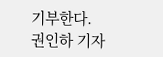기부한다.
권인하 기자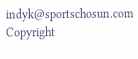indyk@sportschosun.com
Copyright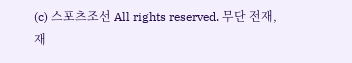(c) 스포츠조선 All rights reserved. 무단 전재, 재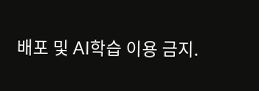배포 및 AI학습 이용 금지.